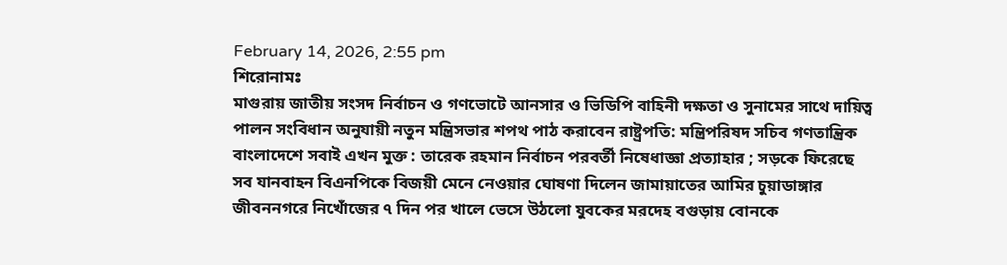February 14, 2026, 2:55 pm
শিরোনামঃ
মাগুরায় জাতীয় সংসদ নির্বাচন ও গণভোটে আনসার ও ভিডিপি বাহিনী দক্ষতা ও সুনামের সাথে দায়িত্ব পালন সংবিধান অনুযায়ী নতুন মন্ত্রিসভার শপথ পাঠ করাবেন রাষ্ট্রপতি: মন্ত্রিপরিষদ সচিব গণতান্ত্রিক বাংলাদেশে সবাই এখন মুক্ত : তারেক রহমান নির্বাচন পরবর্তী নিষেধাজ্ঞা প্রত্যাহার ; সড়কে ফিরেছে সব যানবাহন বিএনপিকে বিজয়ী মেনে নেওয়ার ঘোষণা দিলেন জামায়াতের আমির চুয়াডাঙ্গার জীবননগরে নিখোঁজের ৭ দিন পর খালে ভেসে উঠলো যুবকের মরদেহ বগুড়ায় বোনকে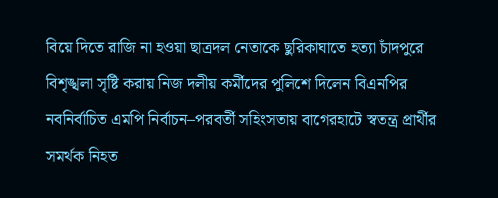বিয়ে দিতে রাজি না হওয়া ছাত্রদল নেতাকে ছুরিকাঘাতে হত্যা চাঁদপুরে বিশৃঙ্খলা সৃষ্টি করায় নিজ দলীয় কর্মীদের পুলিশে দিলেন বিএনপির নবনির্বাচিত এমপি নির্বাচন–পরবর্তী সহিংসতায় বাগেরহাটে স্বতন্ত্র প্রার্থীর সমর্থক নিহত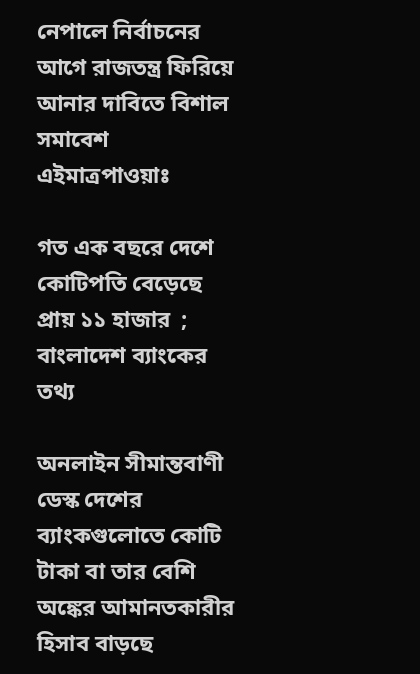নেপালে নির্বাচনের আগে রাজতন্ত্র ফিরিয়ে আনার দাবিতে বিশাল সমাবেশ
এইমাত্রপাওয়াঃ

গত এক বছরে দেশে কোটিপতি বেড়েছে প্রায় ১১ হাজার  ; বাংলাদেশ ব্যাংকের তথ্য

অনলাইন সীমান্তবাণী ডেস্ক দেশের ব্যাংকগুলোতে কোটি টাকা বা তার বেশি অঙ্কের আমানতকারীর হিসাব বাড়ছে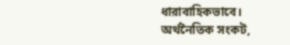ধারাবাহিকভাবে। অর্থনৈতিক সংকট,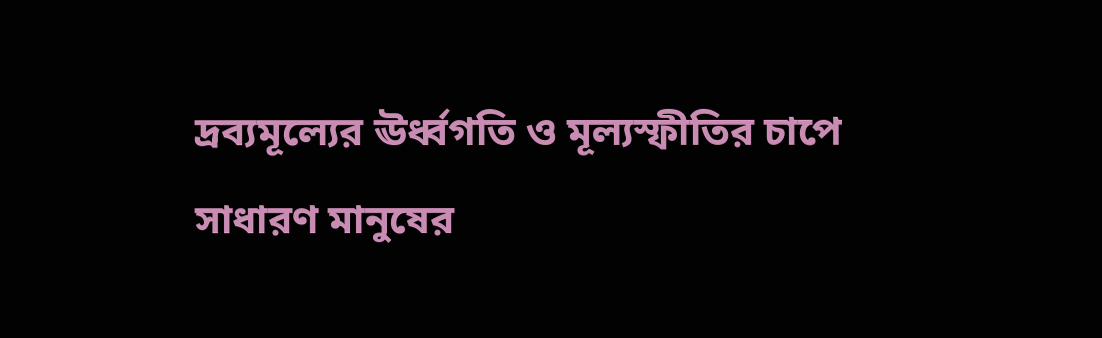দ্রব্যমূল্যের ঊর্ধ্বগতি ও মূল্যস্ফীতির চাপে সাধারণ মানুষের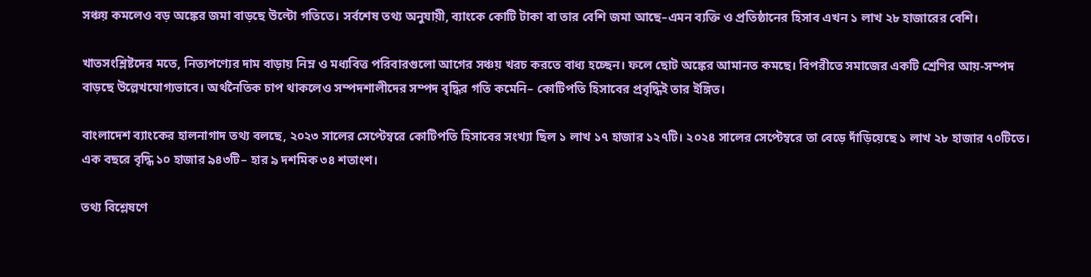সঞ্চয় কমলেও বড় অঙ্কের জমা বাড়ছে উল্টো গতিতে। সর্বশেষ তথ্য অনুযায়ী, ব্যাংকে কোটি টাকা বা তার বেশি জমা আছে–এমন ব্যক্তি ও প্রতিষ্ঠানের হিসাব এখন ১ লাখ ২৮ হাজারের বেশি।

খাতসংশ্লিষ্টদের মতে, নিত্যপণ্যের দাম বাড়ায় নিম্ন ও মধ্যবিত্ত পরিবারগুলো আগের সঞ্চয় খরচ করতে বাধ্য হচ্ছেন। ফলে ছোট অঙ্কের আমানত কমছে। বিপরীতে সমাজের একটি শ্রেণির আয়-সম্পদ বাড়ছে উল্লেখযোগ্যভাবে। অর্থনৈতিক চাপ থাকলেও সম্পদশালীদের সম্পদ বৃদ্ধির গতি কমেনি– কোটিপতি হিসাবের প্রবৃদ্ধিই তার ইঙ্গিত।

বাংলাদেশ ব্যাংকের হালনাগাদ তথ্য বলছে, ২০২৩ সালের সেপ্টেম্বরে কোটিপতি হিসাবের সংখ্যা ছিল ১ লাখ ১৭ হাজার ১২৭টি। ২০২৪ সালের সেপ্টেম্বরে তা বেড়ে দাঁড়িয়েছে ১ লাখ ২৮ হাজার ৭০টিতে। এক বছরে বৃদ্ধি ১০ হাজার ৯৪৩টি– হার ৯ দশমিক ৩৪ শতাংশ।

তথ্য বিশ্লেষণে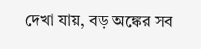দেখা যায়, বড় অঙ্কের সব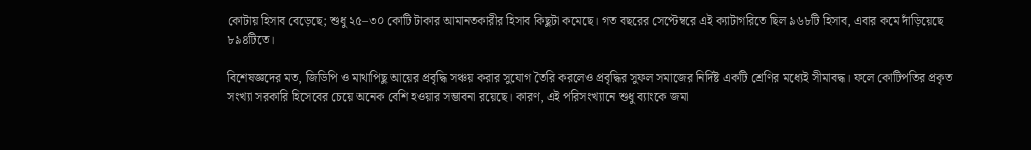কোটায় হিসাব বেড়েছে; শুধু ২৫–৩০ কোটি টাকার আমানতকারীর হিসাব কিছুটা কমেছে। গত বছরের সেপ্টেম্বরে এই ক্যাটাগরিতে ছিল ৯৬৮টি হিসাব, এবার কমে দাঁড়িয়েছে ৮৯৪টিতে।

বিশেষজ্ঞদের মত, জিডিপি ও মাথাপিছু আয়ের প্রবৃদ্ধি সঞ্চয় করার সুযোগ তৈরি করলেও প্রবৃদ্ধির সুফল সমাজের নির্দিষ্ট একটি শ্রেণির মধ্যেই সীমাবদ্ধ। ফলে কোটিপতির প্রকৃত সংখ্যা সরকারি হিসেবের চেয়ে অনেক বেশি হওয়ার সম্ভাবনা রয়েছে। কারণ, এই পরিসংখ্যানে শুধু ব্যাংকে জমা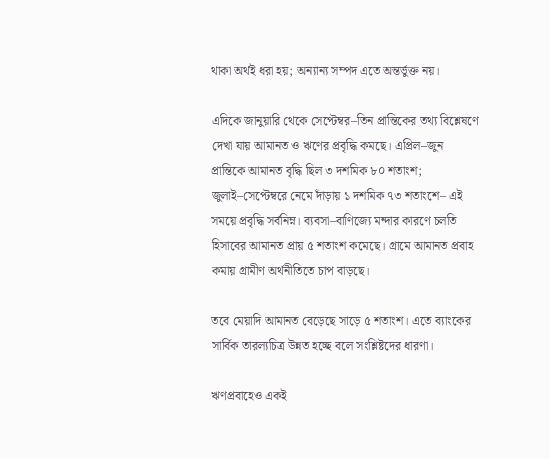থাকা অর্থই ধরা হয়; অন্যান্য সম্পদ এতে অন্তর্ভুক্ত নয়।

এদিকে জানুয়ারি থেকে সেপ্টেম্বর–তিন প্রান্তিকের তথ্য বিশ্লেষণে দেখা যায় আমানত ও ঋণের প্রবৃদ্ধি কমছে। এপ্রিল–জুন প্রান্তিকে আমানত বৃদ্ধি ছিল ৩ দশমিক ৮০ শতাংশ; জুলাই–সেপ্টেম্বরে নেমে দাঁড়ায় ১ দশমিক ৭৩ শতাংশে– এই সময়ে প্রবৃদ্ধি সর্বনিম্ন। ব্যবসা–বাণিজ্যে মন্দার কারণে চলতি হিসাবের আমানত প্রায় ৫ শতাংশ কমেছে। গ্রামে আমানত প্রবাহ কমায় গ্রামীণ অর্থনীতিতে চাপ বাড়ছে।

তবে মেয়াদি আমানত বেড়েছে সাড়ে ৫ শতাংশ। এতে ব্যাংকের সার্বিক তারল্যচিত্র উন্নত হচ্ছে বলে সংশ্লিষ্টদের ধারণা।

ঋণপ্রবাহেও একই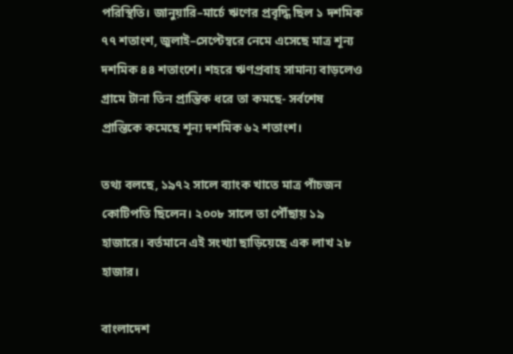পরিস্থিতি। জানুয়ারি–মার্চে ঋণের প্রবৃদ্ধি ছিল ১ দশমিক ৭৭ শতাংশ, জুলাই–সেপ্টেম্বরে নেমে এসেছে মাত্র শূন্য দশমিক ৪৪ শতাংশে। শহরে ঋণপ্রবাহ সামান্য বাড়লেও গ্রামে টানা তিন প্রান্তিক ধরে তা কমছে- সর্বশেষ প্রান্তিকে কমেছে শূন্য দশমিক ৬২ শতাংশ।

তথ্য বলছে, ১৯৭২ সালে ব্যাংক খাতে মাত্র পাঁচজন কোটিপতি ছিলেন। ২০০৮ সালে তা পৌঁছায় ১৯ হাজারে। বর্তমানে এই সংখ্যা ছাড়িয়েছে এক লাখ ২৮ হাজার।

বাংলাদেশ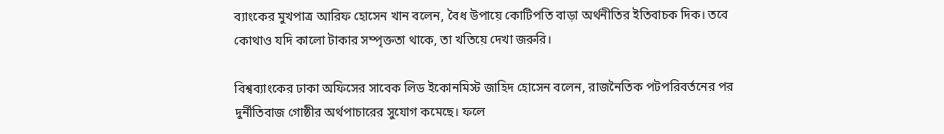ব্যাংকের মুখপাত্র আরিফ হোসেন খান বলেন, বৈধ উপায়ে কোটিপতি বাড়া অর্থনীতির ইতিবাচক দিক। তবে কোথাও যদি কালো টাকার সম্পৃক্ততা থাকে, তা খতিয়ে দেখা জরুরি।

বিশ্বব্যাংকের ঢাকা অফিসের সাবেক লিড ইকোনমিস্ট জাহিদ হোসেন বলেন, রাজনৈতিক পটপরিবর্তনের পর দুর্নীতিবাজ গোষ্ঠীর অর্থপাচারের সুযোগ কমেছে। ফলে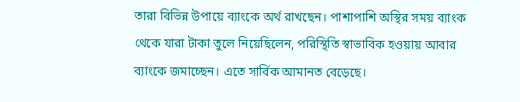তারা বিভিন্ন উপায়ে ব্যাংকে অর্থ রাখছেন। পাশাপাশি অস্থির সময় ব্যাংক থেকে যারা টাকা তুলে নিয়েছিলেন, পরিস্থিতি স্বাভাবিক হওয়ায় আবার ব্যাংকে জমাচ্ছেন। এতে সার্বিক আমানত বেড়েছে।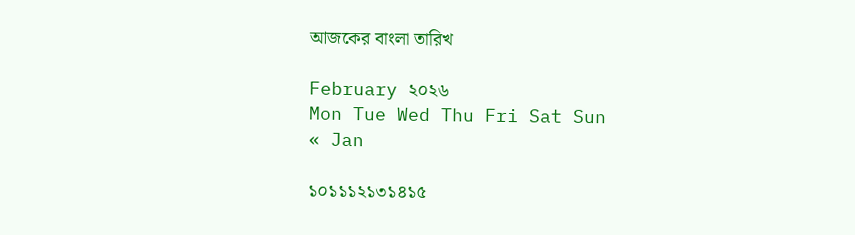আজকের বাংলা তারিখ

February ২০২৬
Mon Tue Wed Thu Fri Sat Sun
« Jan

১০১১১২১৩১৪১৫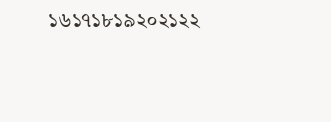১৬১৭১৮১৯২০২১২২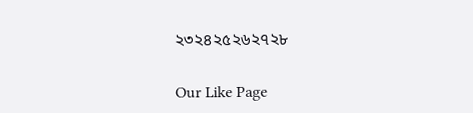২৩২৪২৫২৬২৭২৮


Our Like Page